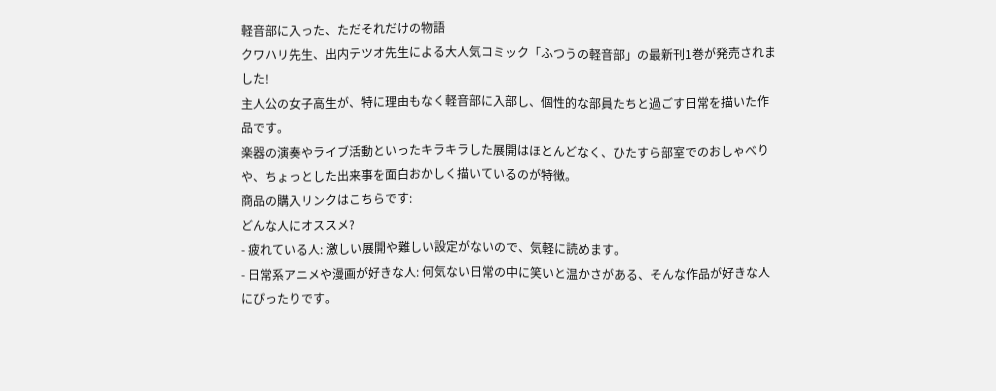軽音部に入った、ただそれだけの物語
クワハリ先生、出内テツオ先生による大人気コミック「ふつうの軽音部」の最新刊1巻が発売されました!
主人公の女子高生が、特に理由もなく軽音部に入部し、個性的な部員たちと過ごす日常を描いた作品です。
楽器の演奏やライブ活動といったキラキラした展開はほとんどなく、ひたすら部室でのおしゃべりや、ちょっとした出来事を面白おかしく描いているのが特徴。
商品の購入リンクはこちらです:
どんな人にオススメ?
- 疲れている人: 激しい展開や難しい設定がないので、気軽に読めます。
- 日常系アニメや漫画が好きな人: 何気ない日常の中に笑いと温かさがある、そんな作品が好きな人にぴったりです。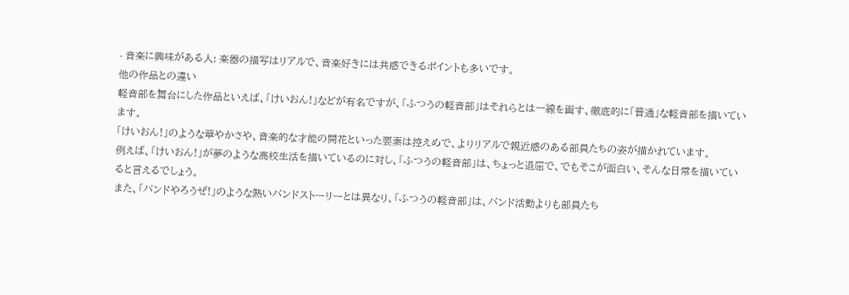- 音楽に興味がある人: 楽器の描写はリアルで、音楽好きには共感できるポイントも多いです。
他の作品との違い
軽音部を舞台にした作品といえば、「けいおん!」などが有名ですが、「ふつうの軽音部」はそれらとは一線を画す、徹底的に「普通」な軽音部を描いています。
「けいおん!」のような華やかさや、音楽的な才能の開花といった要素は控えめで、よりリアルで親近感のある部員たちの姿が描かれています。
例えば、「けいおん!」が夢のような高校生活を描いているのに対し、「ふつうの軽音部」は、ちょっと退屈で、でもそこが面白い、そんな日常を描いていると言えるでしょう。
また、「バンドやろうぜ!」のような熱いバンドストーリーとは異なり、「ふつうの軽音部」は、バンド活動よりも部員たち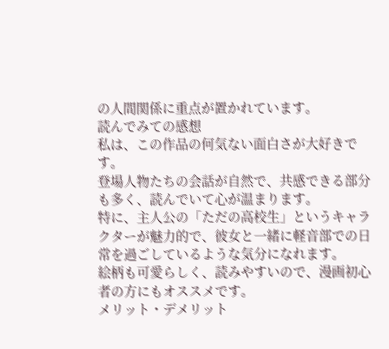の人間関係に重点が置かれています。
読んでみての感想
私は、この作品の何気ない面白さが大好きです。
登場人物たちの会話が自然で、共感できる部分も多く、読んでいて心が温まります。
特に、主人公の「ただの高校生」というキャラクターが魅力的で、彼女と一緒に軽音部での日常を過ごしているような気分になれます。
絵柄も可愛らしく、読みやすいので、漫画初心者の方にもオススメです。
メリット・デメリット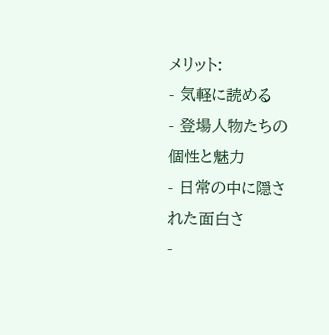メリット:
- 気軽に読める
- 登場人物たちの個性と魅力
- 日常の中に隠された面白さ
-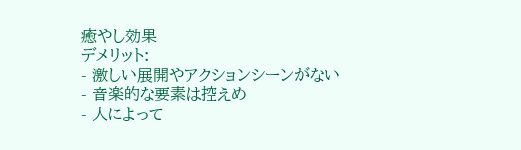癒やし効果
デメリット:
- 激しい展開やアクションシーンがない
- 音楽的な要素は控えめ
- 人によって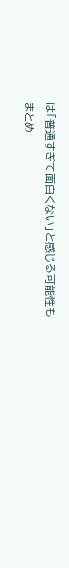は「普通すぎて面白くない」と感じる可能性も
まとめ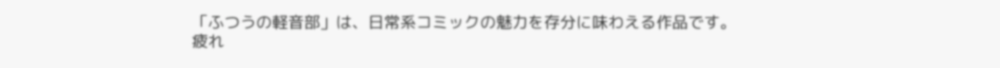「ふつうの軽音部」は、日常系コミックの魅力を存分に味わえる作品です。
疲れ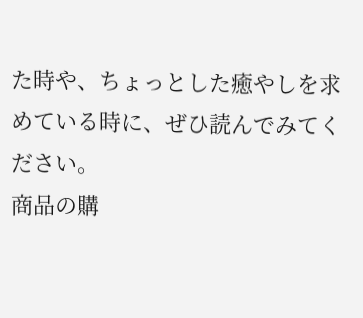た時や、ちょっとした癒やしを求めている時に、ぜひ読んでみてください。
商品の購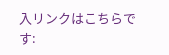入リンクはこちらです: